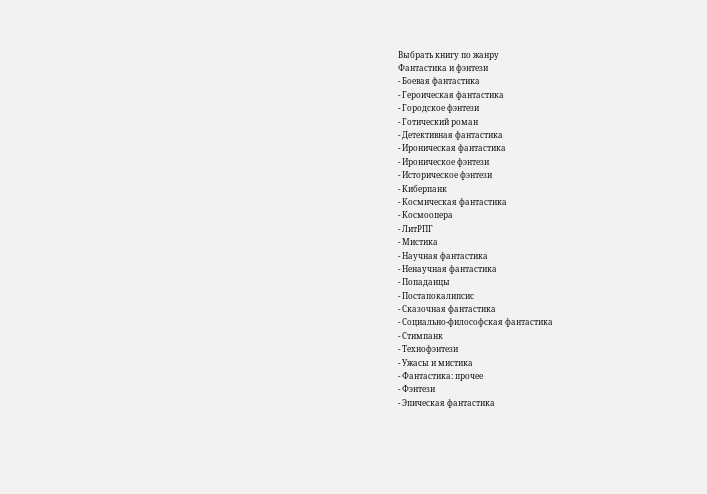Выбрать книгу по жанру
Фантастика и фэнтези
- Боевая фантастика
- Героическая фантастика
- Городское фэнтези
- Готический роман
- Детективная фантастика
- Ироническая фантастика
- Ироническое фэнтези
- Историческое фэнтези
- Киберпанк
- Космическая фантастика
- Космоопера
- ЛитРПГ
- Мистика
- Научная фантастика
- Ненаучная фантастика
- Попаданцы
- Постапокалипсис
- Сказочная фантастика
- Социально-философская фантастика
- Стимпанк
- Технофэнтези
- Ужасы и мистика
- Фантастика: прочее
- Фэнтези
- Эпическая фантастика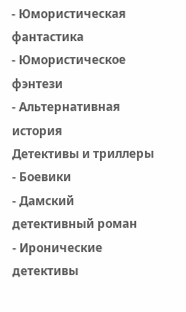- Юмористическая фантастика
- Юмористическое фэнтези
- Альтернативная история
Детективы и триллеры
- Боевики
- Дамский детективный роман
- Иронические детективы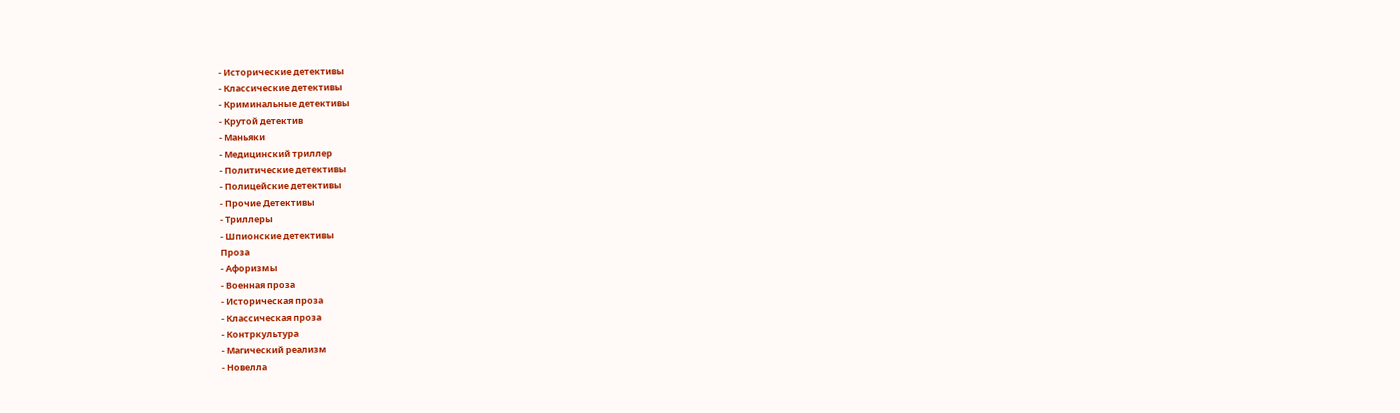- Исторические детективы
- Классические детективы
- Криминальные детективы
- Крутой детектив
- Маньяки
- Медицинский триллер
- Политические детективы
- Полицейские детективы
- Прочие Детективы
- Триллеры
- Шпионские детективы
Проза
- Афоризмы
- Военная проза
- Историческая проза
- Классическая проза
- Контркультура
- Магический реализм
- Новелла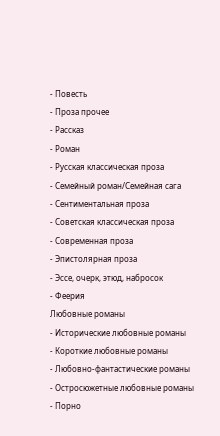- Повесть
- Проза прочее
- Рассказ
- Роман
- Русская классическая проза
- Семейный роман/Семейная сага
- Сентиментальная проза
- Советская классическая проза
- Современная проза
- Эпистолярная проза
- Эссе, очерк, этюд, набросок
- Феерия
Любовные романы
- Исторические любовные романы
- Короткие любовные романы
- Любовно-фантастические романы
- Остросюжетные любовные романы
- Порно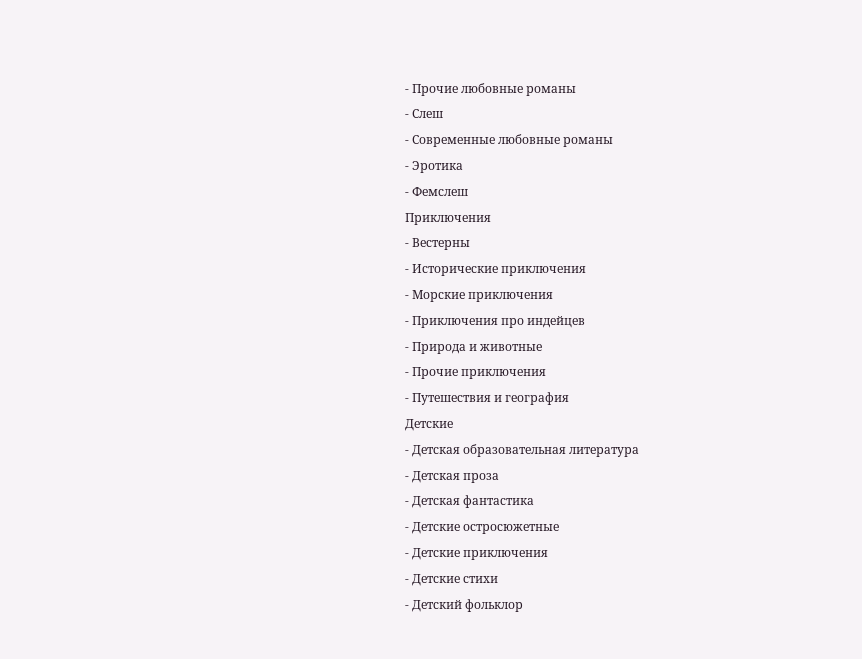- Прочие любовные романы
- Слеш
- Современные любовные романы
- Эротика
- Фемслеш
Приключения
- Вестерны
- Исторические приключения
- Морские приключения
- Приключения про индейцев
- Природа и животные
- Прочие приключения
- Путешествия и география
Детские
- Детская образовательная литература
- Детская проза
- Детская фантастика
- Детские остросюжетные
- Детские приключения
- Детские стихи
- Детский фольклор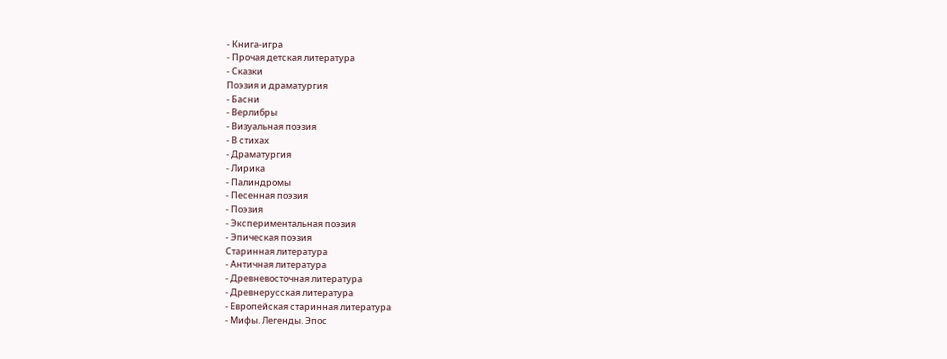- Книга-игра
- Прочая детская литература
- Сказки
Поэзия и драматургия
- Басни
- Верлибры
- Визуальная поэзия
- В стихах
- Драматургия
- Лирика
- Палиндромы
- Песенная поэзия
- Поэзия
- Экспериментальная поэзия
- Эпическая поэзия
Старинная литература
- Античная литература
- Древневосточная литература
- Древнерусская литература
- Европейская старинная литература
- Мифы. Легенды. Эпос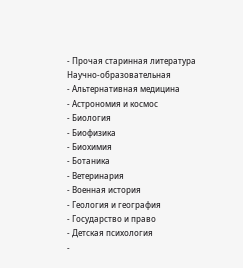- Прочая старинная литература
Научно-образовательная
- Альтернативная медицина
- Астрономия и космос
- Биология
- Биофизика
- Биохимия
- Ботаника
- Ветеринария
- Военная история
- Геология и география
- Государство и право
- Детская психология
-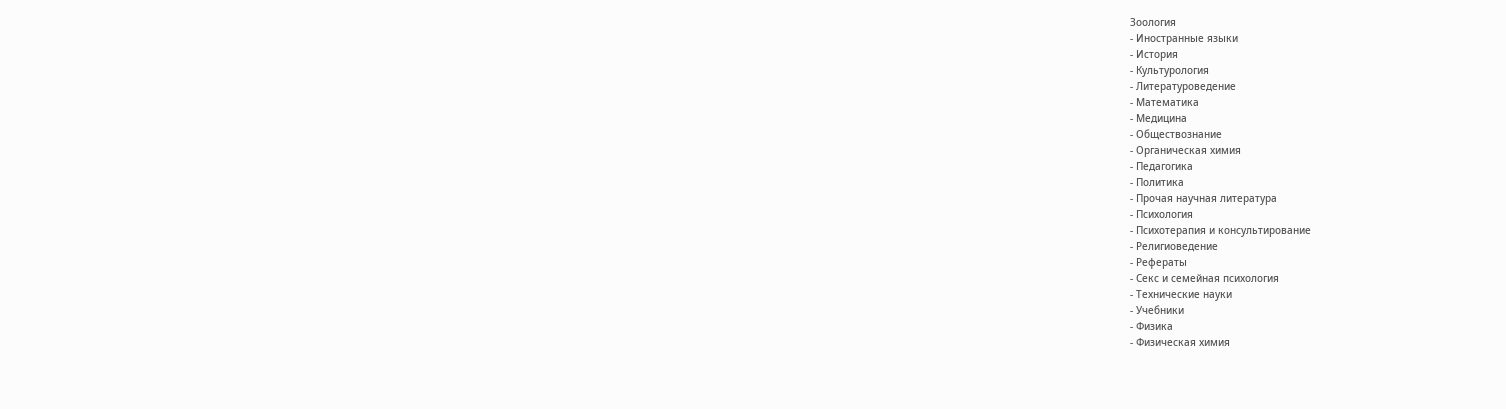Зоология
- Иностранные языки
- История
- Культурология
- Литературоведение
- Математика
- Медицина
- Обществознание
- Органическая химия
- Педагогика
- Политика
- Прочая научная литература
- Психология
- Психотерапия и консультирование
- Религиоведение
- Рефераты
- Секс и семейная психология
- Технические науки
- Учебники
- Физика
- Физическая химия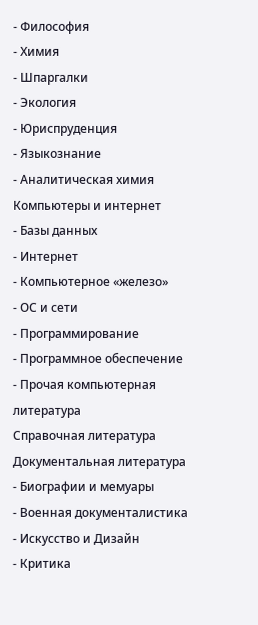- Философия
- Химия
- Шпаргалки
- Экология
- Юриспруденция
- Языкознание
- Аналитическая химия
Компьютеры и интернет
- Базы данных
- Интернет
- Компьютерное «железо»
- ОС и сети
- Программирование
- Программное обеспечение
- Прочая компьютерная литература
Справочная литература
Документальная литература
- Биографии и мемуары
- Военная документалистика
- Искусство и Дизайн
- Критика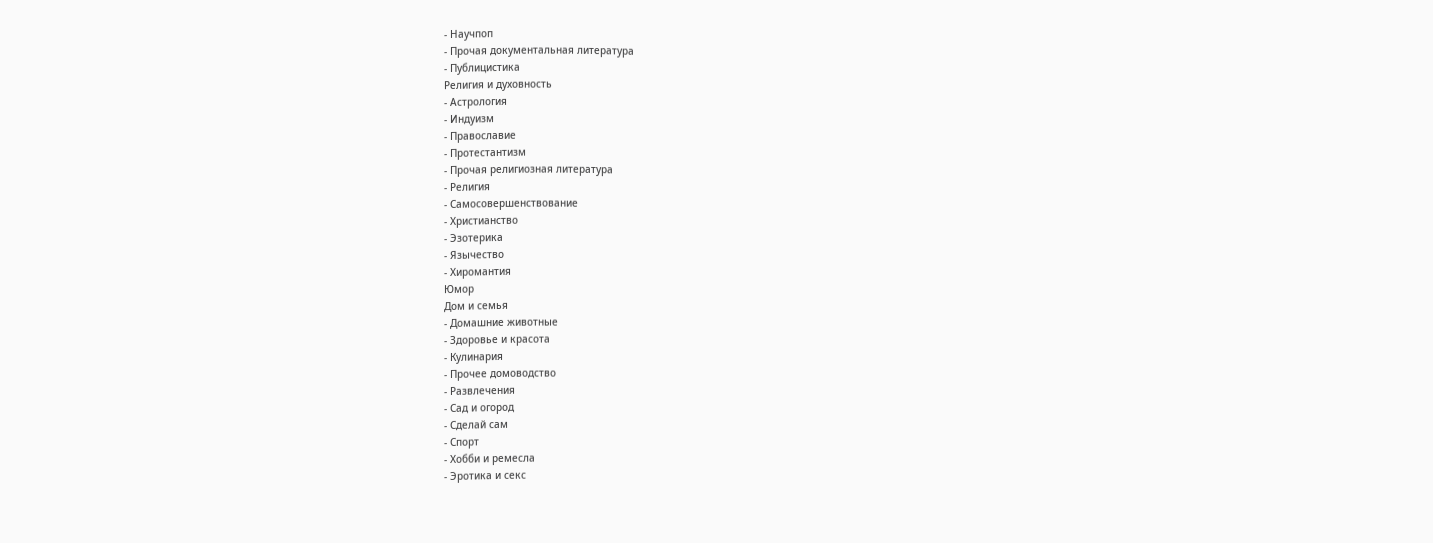- Научпоп
- Прочая документальная литература
- Публицистика
Религия и духовность
- Астрология
- Индуизм
- Православие
- Протестантизм
- Прочая религиозная литература
- Религия
- Самосовершенствование
- Христианство
- Эзотерика
- Язычество
- Хиромантия
Юмор
Дом и семья
- Домашние животные
- Здоровье и красота
- Кулинария
- Прочее домоводство
- Развлечения
- Сад и огород
- Сделай сам
- Спорт
- Хобби и ремесла
- Эротика и секс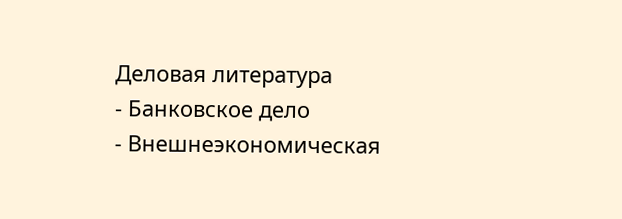Деловая литература
- Банковское дело
- Внешнеэкономическая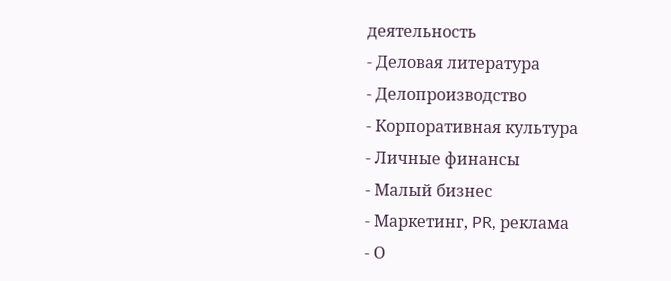деятельность
- Деловая литература
- Делопроизводство
- Корпоративная культура
- Личные финансы
- Малый бизнес
- Маркетинг, PR, реклама
- О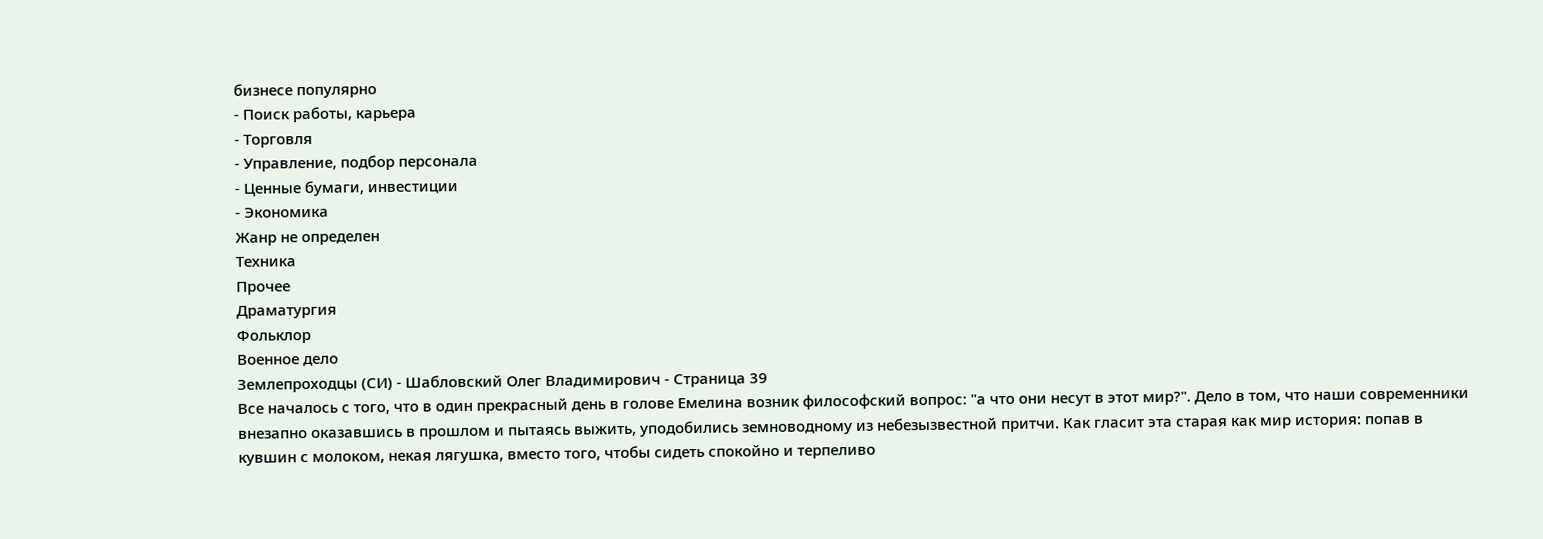бизнесе популярно
- Поиск работы, карьера
- Торговля
- Управление, подбор персонала
- Ценные бумаги, инвестиции
- Экономика
Жанр не определен
Техника
Прочее
Драматургия
Фольклор
Военное дело
Землепроходцы (СИ) - Шабловский Олег Владимирович - Страница 39
Все началось с того, что в один прекрасный день в голове Емелина возник философский вопрос: "а что они несут в этот мир?". Дело в том, что наши современники внезапно оказавшись в прошлом и пытаясь выжить, уподобились земноводному из небезызвестной притчи. Как гласит эта старая как мир история: попав в кувшин с молоком, некая лягушка, вместо того, чтобы сидеть спокойно и терпеливо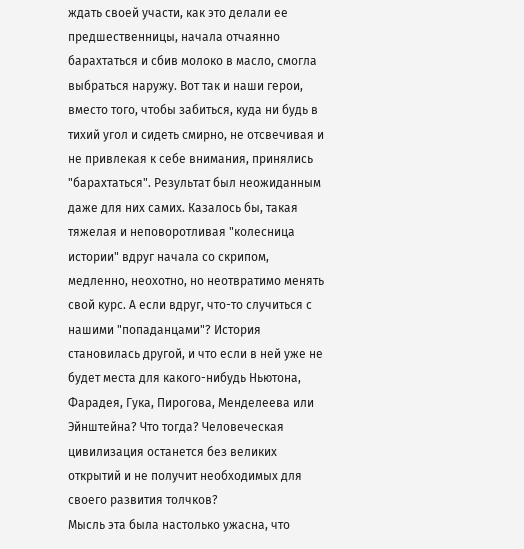ждать своей участи, как это делали ее предшественницы, начала отчаянно барахтаться и сбив молоко в масло, смогла выбраться наружу. Вот так и наши герои, вместо того, чтобы забиться, куда ни будь в тихий угол и сидеть смирно, не отсвечивая и не привлекая к себе внимания, принялись "барахтаться". Результат был неожиданным даже для них самих. Казалось бы, такая тяжелая и неповоротливая "колесница истории" вдруг начала со скрипом, медленно, неохотно, но неотвратимо менять свой курс. А если вдруг, что-то случиться с нашими "попаданцами"? История становилась другой, и что если в ней уже не будет места для какого-нибудь Ньютона, Фарадея, Гука, Пирогова, Менделеева или Эйнштейна? Что тогда? Человеческая цивилизация останется без великих открытий и не получит необходимых для своего развития толчков?
Мысль эта была настолько ужасна, что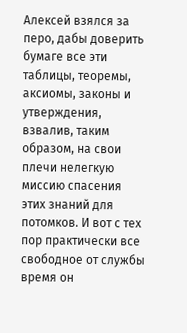Алексей взялся за перо, дабы доверить бумаге все эти таблицы, теоремы, аксиомы, законы и утверждения, взвалив, таким образом, на свои плечи нелегкую миссию спасения этих знаний для потомков. И вот с тех пор практически все свободное от службы время он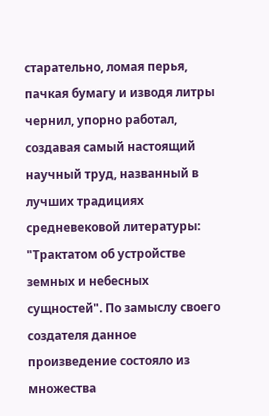старательно, ломая перья, пачкая бумагу и изводя литры чернил, упорно работал, создавая самый настоящий научный труд, названный в лучших традициях средневековой литературы: "Трактатом об устройстве земных и небесных сущностей". По замыслу своего создателя данное произведение состояло из множества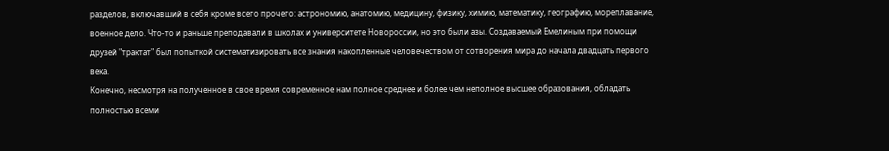разделов, включавший в себя кроме всего прочего: астрономию, анатомию, медицину, физику, химию, математику, географию, мореплавание, военное дело. Что-то и раньше преподавали в школах и университете Новороссии, но это были азы. Создаваемый Емелиным при помощи друзей "трактат" был попыткой систематизировать все знания накопленные человечеством от сотворения мира до начала двадцать первого века.
Конечно, несмотря на полученное в свое время современное нам полное среднее и более чем неполное высшее образования, обладать полностью всеми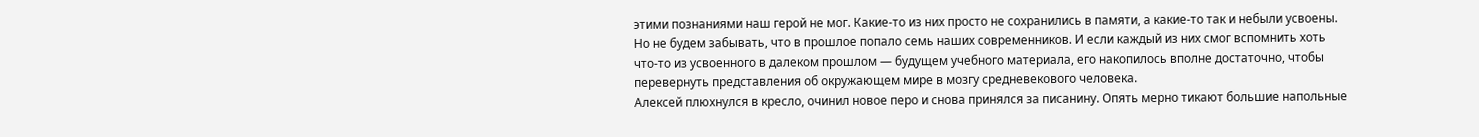этими познаниями наш герой не мог. Какие-то из них просто не сохранились в памяти, а какие-то так и небыли усвоены. Но не будем забывать, что в прошлое попало семь наших современников. И если каждый из них смог вспомнить хоть что-то из усвоенного в далеком прошлом — будущем учебного материала, его накопилось вполне достаточно, чтобы перевернуть представления об окружающем мире в мозгу средневекового человека.
Алексей плюхнулся в кресло, очинил новое перо и снова принялся за писанину. Опять мерно тикают большие напольные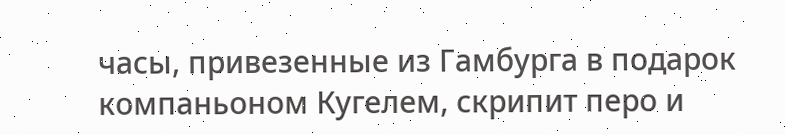часы, привезенные из Гамбурга в подарок компаньоном Кугелем, скрипит перо и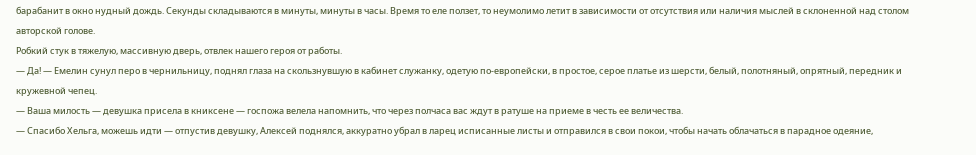барабанит в окно нудный дождь. Секунды складываются в минуты, минуты в часы. Время то еле ползет, то неумолимо летит в зависимости от отсутствия или наличия мыслей в склоненной над столом авторской голове.
Робкий стук в тяжелую, массивную дверь, отвлек нашего героя от работы.
— Да! — Емелин сунул перо в чернильницу, поднял глаза на скользнувшую в кабинет служанку, одетую по-европейски, в простое, серое платье из шерсти, белый, полотняный, опрятный, передник и кружевной чепец.
— Ваша милость — девушка присела в книксене — госпожа велела напомнить, что через полчаса вас ждут в ратуше на приеме в честь ее величества.
— Спасибо Хельга, можешь идти — отпустив девушку, Алексей поднялся, аккуратно убрал в ларец исписанные листы и отправился в свои покои, чтобы начать облачаться в парадное одеяние,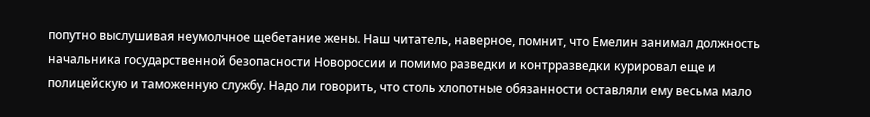попутно выслушивая неумолчное щебетание жены. Наш читатель, наверное, помнит, что Емелин занимал должность начальника государственной безопасности Новороссии и помимо разведки и контрразведки курировал еще и полицейскую и таможенную службу. Надо ли говорить, что столь хлопотные обязанности оставляли ему весьма мало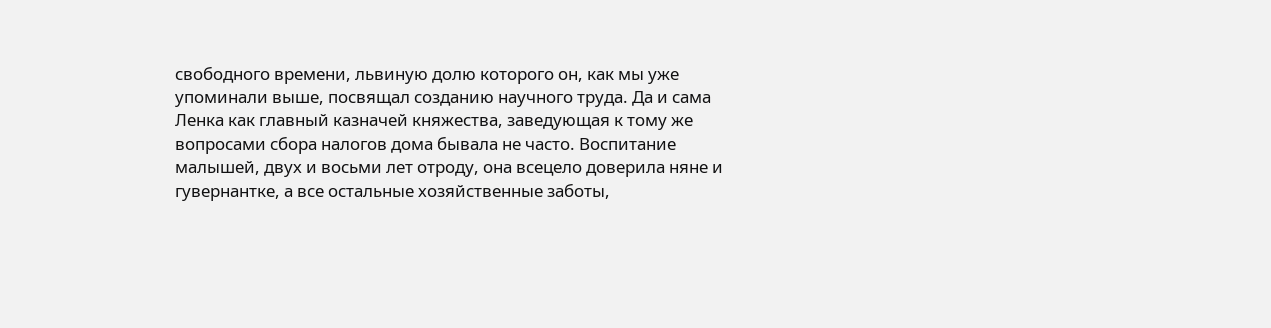свободного времени, львиную долю которого он, как мы уже упоминали выше, посвящал созданию научного труда. Да и сама Ленка как главный казначей княжества, заведующая к тому же вопросами сбора налогов дома бывала не часто. Воспитание малышей, двух и восьми лет отроду, она всецело доверила няне и гувернантке, а все остальные хозяйственные заботы,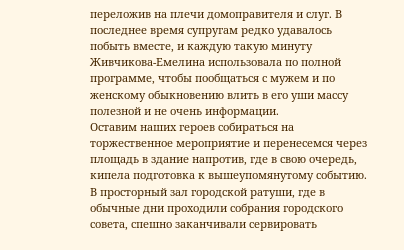переложив на плечи домоправителя и слуг. В последнее время супругам редко удавалось побыть вместе, и каждую такую минуту Живчикова-Емелина использовала по полной программе, чтобы пообщаться с мужем и по женскому обыкновению влить в его уши массу полезной и не очень информации.
Оставим наших героев собираться на торжественное мероприятие и перенесемся через площадь в здание напротив, где в свою очередь, кипела подготовка к вышеупомянутому событию.
В просторный зал городской ратуши, где в обычные дни проходили собрания городского совета, спешно заканчивали сервировать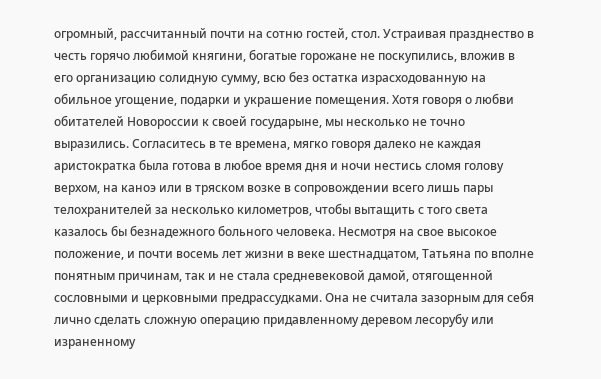огромный, рассчитанный почти на сотню гостей, стол. Устраивая празднество в честь горячо любимой княгини, богатые горожане не поскупились, вложив в его организацию солидную сумму, всю без остатка израсходованную на обильное угощение, подарки и украшение помещения. Хотя говоря о любви обитателей Новороссии к своей государыне, мы несколько не точно выразились. Согласитесь в те времена, мягко говоря далеко не каждая аристократка была готова в любое время дня и ночи нестись сломя голову верхом, на каноэ или в тряском возке в сопровождении всего лишь пары телохранителей за несколько километров, чтобы вытащить с того света казалось бы безнадежного больного человека. Несмотря на свое высокое положение, и почти восемь лет жизни в веке шестнадцатом, Татьяна по вполне понятным причинам, так и не стала средневековой дамой, отягощенной сословными и церковными предрассудками. Она не считала зазорным для себя лично сделать сложную операцию придавленному деревом лесорубу или израненному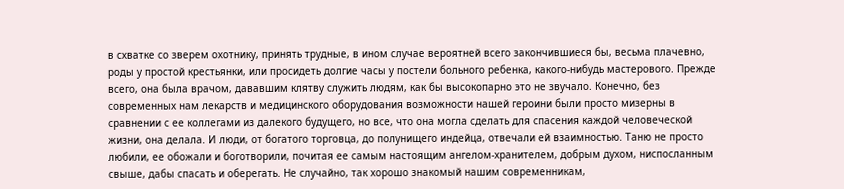в схватке со зверем охотнику, принять трудные, в ином случае вероятней всего закончившиеся бы, весьма плачевно, роды у простой крестьянки, или просидеть долгие часы у постели больного ребенка, какого-нибудь мастерового. Прежде всего, она была врачом, дававшим клятву служить людям, как бы высокопарно это не звучало. Конечно, без современных нам лекарств и медицинского оборудования возможности нашей героини были просто мизерны в сравнении с ее коллегами из далекого будущего, но все, что она могла сделать для спасения каждой человеческой жизни, она делала. И люди, от богатого торговца, до полунищего индейца, отвечали ей взаимностью. Таню не просто любили, ее обожали и боготворили, почитая ее самым настоящим ангелом-хранителем, добрым духом, ниспосланным свыше, дабы спасать и оберегать. Не случайно, так хорошо знакомый нашим современникам,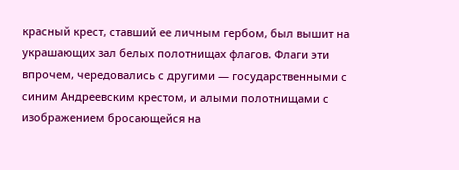красный крест, ставший ее личным гербом, был вышит на украшающих зал белых полотнищах флагов. Флаги эти впрочем, чередовались с другими — государственными с синим Андреевским крестом, и алыми полотнищами с изображением бросающейся на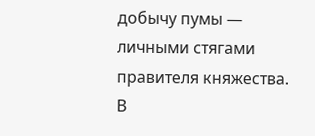добычу пумы — личными стягами правителя княжества.
В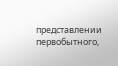представлении первобытного,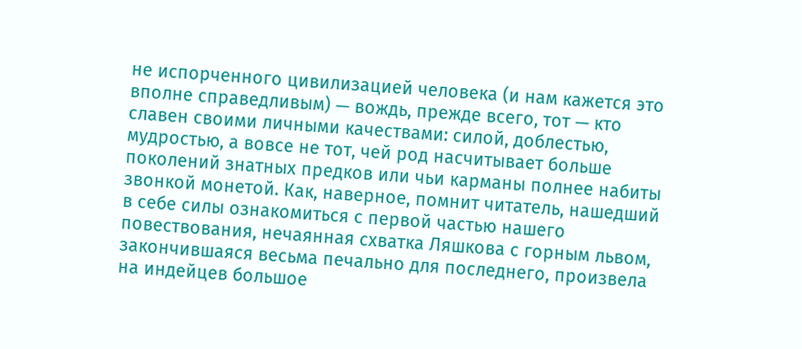не испорченного цивилизацией человека (и нам кажется это вполне справедливым) — вождь, прежде всего, тот — кто славен своими личными качествами: силой, доблестью, мудростью, а вовсе не тот, чей род насчитывает больше поколений знатных предков или чьи карманы полнее набиты звонкой монетой. Как, наверное, помнит читатель, нашедший в себе силы ознакомиться с первой частью нашего повествования, нечаянная схватка Ляшкова с горным львом, закончившаяся весьма печально для последнего, произвела на индейцев большое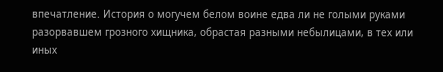впечатление. История о могучем белом воине едва ли не голыми руками разорвавшем грозного хищника, обрастая разными небылицами, в тех или иных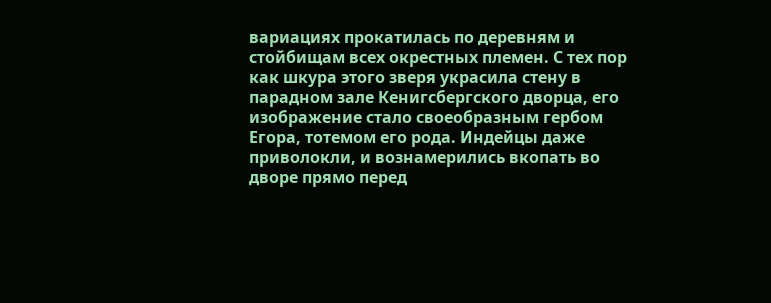вариациях прокатилась по деревням и стойбищам всех окрестных племен. С тех пор как шкура этого зверя украсила стену в парадном зале Кенигсбергского дворца, его изображение стало своеобразным гербом Егора, тотемом его рода. Индейцы даже приволокли, и вознамерились вкопать во дворе прямо перед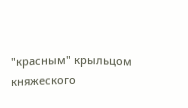"красным" крыльцом княжеского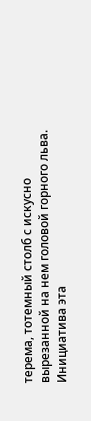терема, тотемный столб с искусно вырезанной на нем головой горного льва. Инициатива эта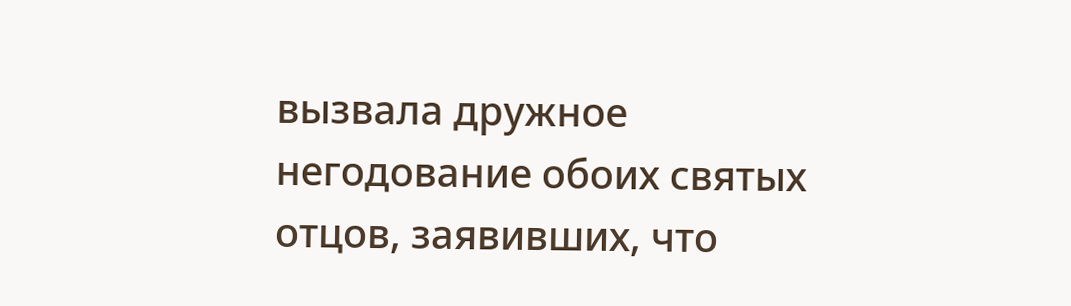вызвала дружное негодование обоих святых отцов, заявивших, что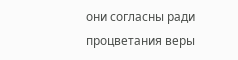они согласны ради процветания веры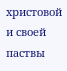христовой и своей паствы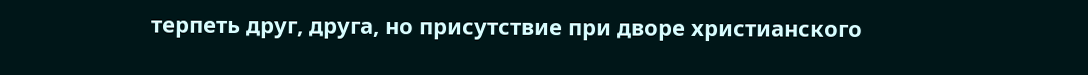терпеть друг, друга, но присутствие при дворе христианского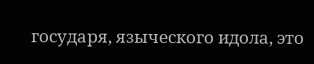государя, языческого идола, это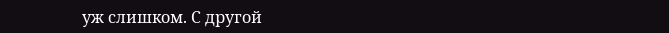уж слишком. С другой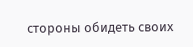стороны обидеть своих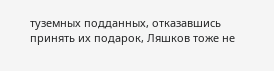туземных подданных, отказавшись принять их подарок, Ляшков тоже не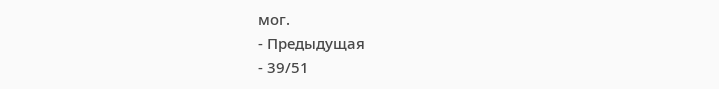мог.
- Предыдущая
- 39/51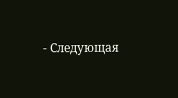- Следующая